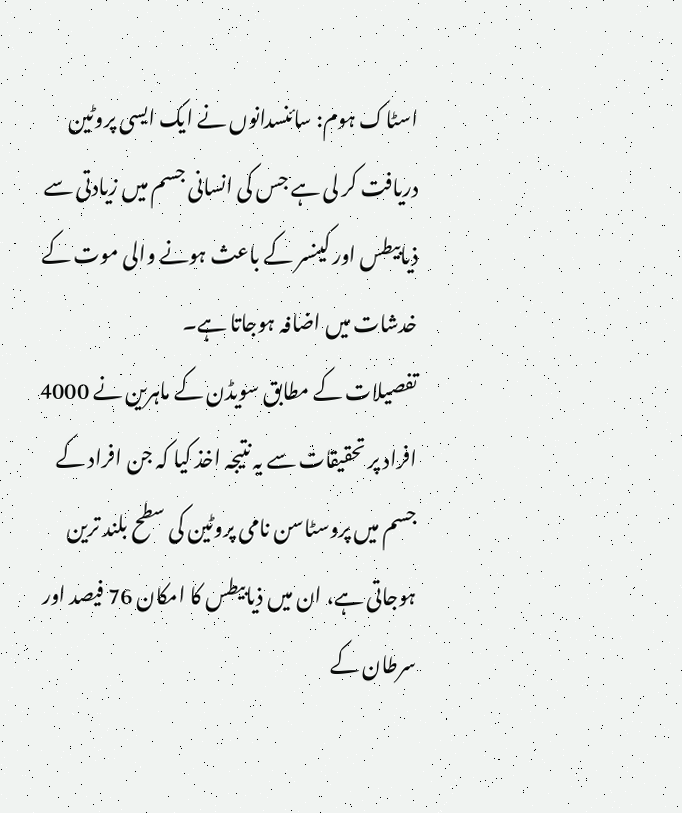اسٹاک ہوم: سائنسدانوں نے ایک ایسی پروٹین دریافت کر لی ہے جس کی انسانی جسم میں زیادتی سے ذیابیطس اور کینسر کے باعث ہونے والی موت کے خدشات میں اضافہ ہوجاتا ہے۔
تفصیلات کے مطابق سویڈن کے ماہرین نے 4000 افراد پر تحقیقات سے یہ نتیجہ اخذ کیا کہ جن افراد کے جسم میں پروسٹاسن نامی پروٹین کی سطح بلند ترین ہوجاتی ہے، ان میں ذیابیطس کا امکان 76 فیصد اور سرطان کے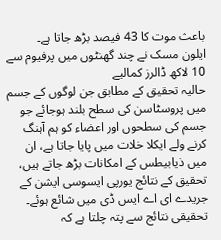باعث موت کا 43 فیصد بڑھ جاتا ہے۔
ایلون مسک نے چند گھنٹوں میں پرفیوم سے 10 لاکھ ڈالرز کمالیے
حالیہ تحقیق کے مطابق جن لوگوں کے جسم میں پروسٹاسن کی سطح بلند ہوجائے جو جسم کی سطحوں اور اعضاء کو ہم آہنگ کرنے ولے ایکلا خلات میں پایا جاتا ہے، ان میں ذیابیطس کے امکانات بڑھ جاتے ہیں، تحقیق کے نتائج یورپی ایسوسی ایشن کے جریدے ای اے ایس ڈی میں شائع ہوئے۔
تحقیقی نتائج سے پتہ چلتا ہے کہ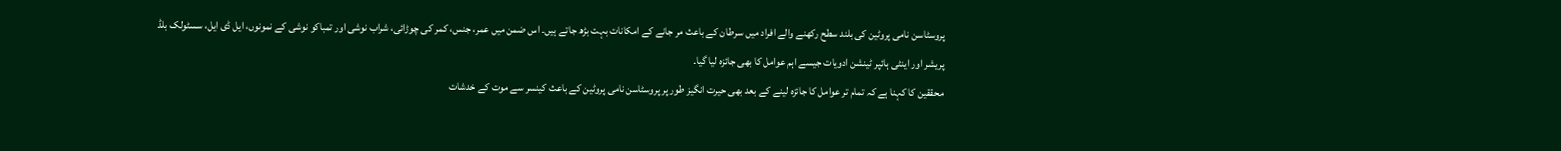پروسٹاسن نامی پروٹین کی بلند سطح رکھنے والے افراد میں سرطان کے باعث مر جانے کے امکانات بہت بڑھ جاتے ہیں۔ اس ضمن میں عمر، جنس، کمر کی چوڑائی، شراب نوشی اور تمباکو نوشی کے نمونوں، ایل ڈی ایل، سسٹولک بلڈ پریشر اور اینٹی ہائپر ٹینشن ادویات جیسے اہم عوامل کا بھی جائزہ لیا گیا۔
محققین کا کہنا ہے کہ تمام تر عوامل کا جائزہ لینے کے بعد بھی حیرت انگیز طور پر پروسٹاسن نامی پروٹین کے باعث کینسر سے موت کے خدشات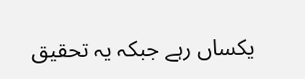یکساں رہے جبکہ یہ تحقیق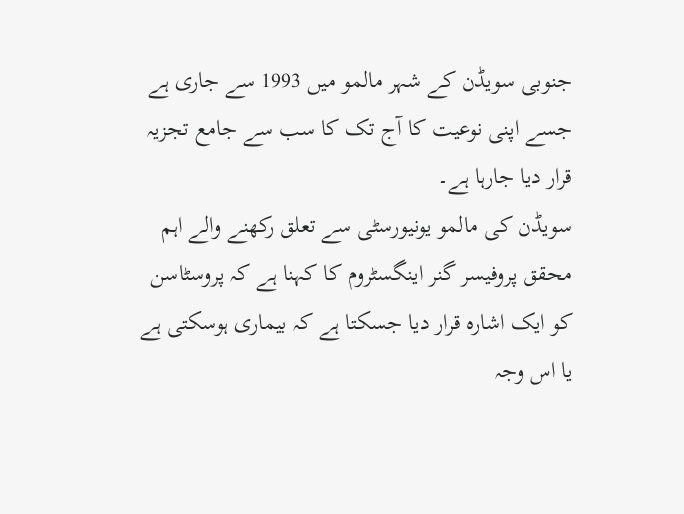جنوبی سویڈن کے شہر مالمو میں 1993 سے جاری ہے جسے اپنی نوعیت کا آج تک کا سب سے جامع تجزیہ قرار دیا جارہا ہے۔
سویڈن کی مالمو یونیورسٹی سے تعلق رکھنے والے اہم محقق پروفیسر گنر اینگسٹروم کا کہنا ہے کہ پروسٹاسن کو ایک اشارہ قرار دیا جسکتا ہے کہ بیماری ہوسکتی ہے یا اس وجہ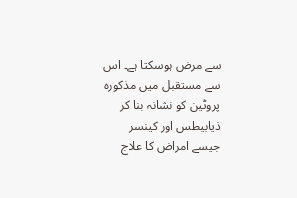سے مرض ہوسکتا ہے۔ اس سے مستقبل میں مذکورہ پروٹین کو نشانہ بنا کر ذیابیطس اور کینسر جیسے امراض کا علاج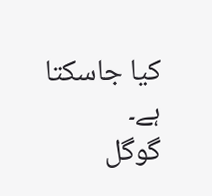کیا جاسکتا ہے۔
گوگل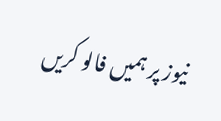نیوز پر ہمیں فالو کریں